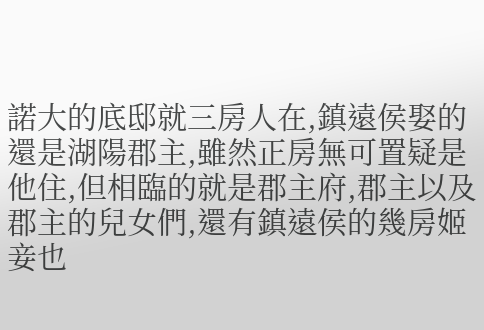諾大的底邸就三房人在,鎮遠侯娶的還是湖陽郡主,雖然正房無可置疑是他住,但相臨的就是郡主府,郡主以及郡主的兒女們,還有鎮遠侯的幾房姬妾也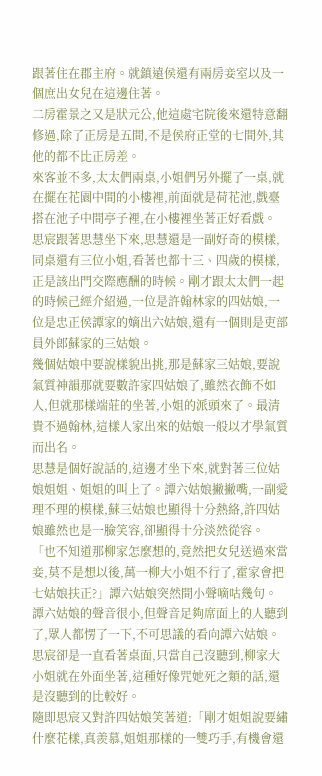跟著住在郡主府。就鎮遠侯還有兩房妾室以及一個庶出女兒在這邊住著。
二房霍景之又是狀元公,他這處宅院後來還特意翻修過,除了正房是五間,不是侯府正堂的七間外,其他的都不比正房差。
來客並不多,太太們兩桌,小姐們另外擺了一桌,就在擺在花園中間的小樓裡,前面就是荷花池,戲臺搭在池子中間亭子裡,在小樓裡坐著正好看戲。
思宸跟著思慧坐下來,思慧還是一副好奇的模樣,同桌還有三位小姐,看著也都十三、四歲的模樣,正是該出門交際應酬的時候。剛才跟太太們一起的時候己經介紹過,一位是許翰林家的四姑娘,一位是忠正侯譚家的嫡出六姑娘,還有一個則是吏部員外郎蘇家的三姑娘。
幾個姑娘中要說樣貌出挑,那是蘇家三姑娘,要說氣質神韻那就要數許家四姑娘了,雖然衣飾不如人,但就那樣端莊的坐著,小姐的派頭來了。最清貴不過翰林,這樣人家出來的姑娘一般以才學氣質而出名。
思慧是個好說話的,這邊才坐下來,就對著三位姑娘姐姐、姐姐的叫上了。譚六姑娘撇撇嘴,一副愛理不理的模樣,蘇三姑娘也顯得十分熱絡,許四姑娘雖然也是一臉笑容,卻顯得十分淡然從容。
「也不知道那柳家怎麼想的,竟然把女兒送過來當妾,莫不是想以後,萬一柳大小姐不行了,霍家會把七姑娘扶正?」譚六姑娘突然間小聲嘀咕幾句。
譚六姑娘的聲音很小,但聲音足夠席面上的人聽到了,眾人都愣了一下,不可思議的看向譚六姑娘。思宸卻是一直看著桌面,只當自己沒聽到,柳家大小姐就在外面坐著,這種好像咒她死之類的話,還是沒聽到的比較好。
隨即思宸又對許四姑娘笑著道:「剛才姐姐說要繡什麼花樣,真羨慕,姐姐那樣的一雙巧手,有機會還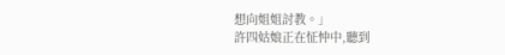想向姐姐討教。」
許四姑娘正在怔忡中,聽到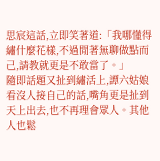思宸這話,立即笑著道:「我哪懂得繡什麼花樣,不過閒著無聊做點而己,請教就更是不敢當了。」
隨即話題又扯到繡活上,譚六姑娘看沒人接自己的話,嘴角更是扯到天上出去,也不再理會眾人。其他人也鬆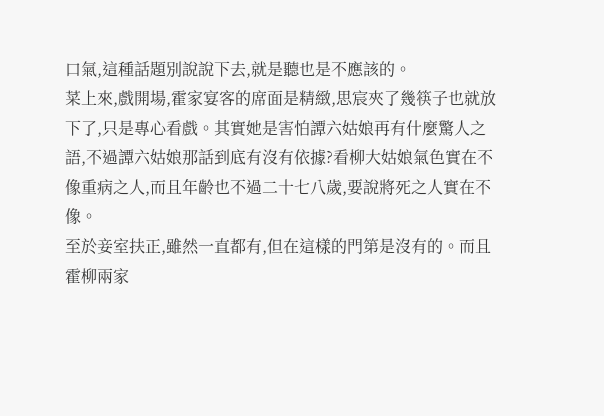口氣,這種話題別說說下去,就是聽也是不應該的。
菜上來,戲開場,霍家宴客的席面是精緻,思宸夾了幾筷子也就放下了,只是專心看戲。其實她是害怕譚六姑娘再有什麼驚人之語,不過譚六姑娘那話到底有沒有依據?看柳大姑娘氣色實在不像重病之人,而且年齡也不過二十七八歲,要說將死之人實在不像。
至於妾室扶正,雖然一直都有,但在這樣的門第是沒有的。而且霍柳兩家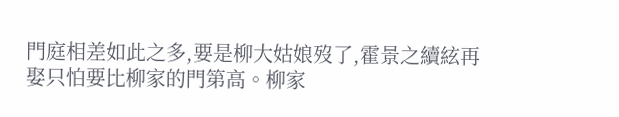門庭相差如此之多,要是柳大姑娘歿了,霍景之續絃再娶只怕要比柳家的門第高。柳家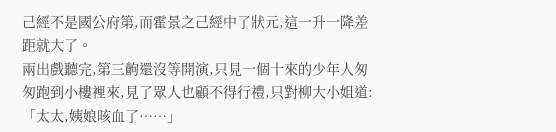己經不是國公府第,而霍景之己經中了狀元,這一升一降差距就大了。
兩出戲聽完,第三齣還沒等開演,只見一個十來的少年人匆匆跑到小樓裡來,見了眾人也顧不得行禮,只對柳大小姐道:「太太,姨娘咳血了……」